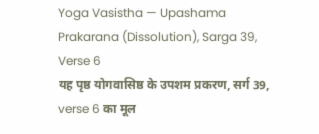Yoga Vasistha — Upashama Prakarana (Dissolution), Sarga 39, Verse 6
यह पृष्ठ योगवासिष्ठ के उपशम प्रकरण, सर्ग 39, verse 6 का मूल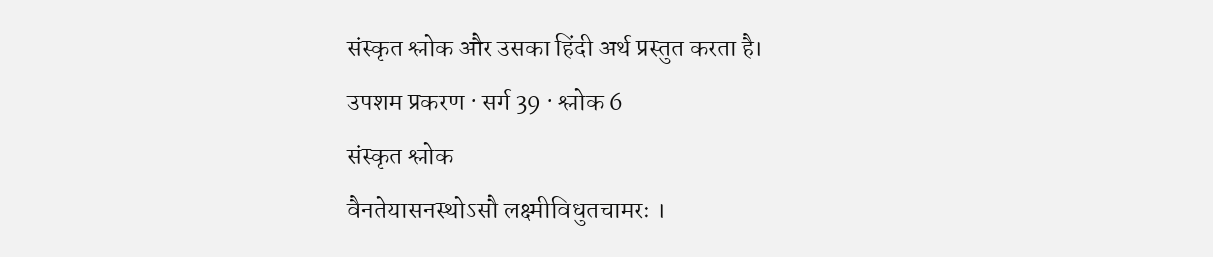संस्कृत श्लोक और उसका हिंदी अर्थ प्रस्तुत करता है।
उपशम प्रकरण · सर्ग 39 · श्लोक 6
संस्कृत श्लोक
वैनतेयासनस्थोऽसौ लक्ष्मीविधुतचामरः ।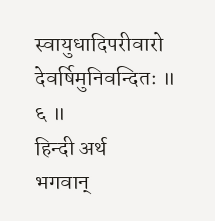स्वायुधादिपरीवारो देवर्षिमुनिवन्दितः ॥ ६ ॥
हिन्दी अर्थ
भगवान्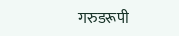गरुडरूपी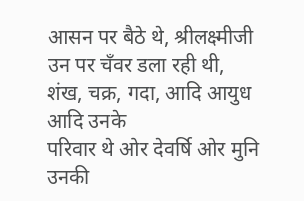आसन पर बैठे थे, श्रीलक्ष्मीजी उन पर चँवर डला रही थी, शंख, चक्र, गदा, आदि आयुध आदि उनके
परिवार थे ओर देवर्षि ओर मुनि उनकी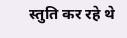स्तुति कर रहे थे